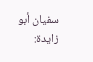سفيان أبو زايدة: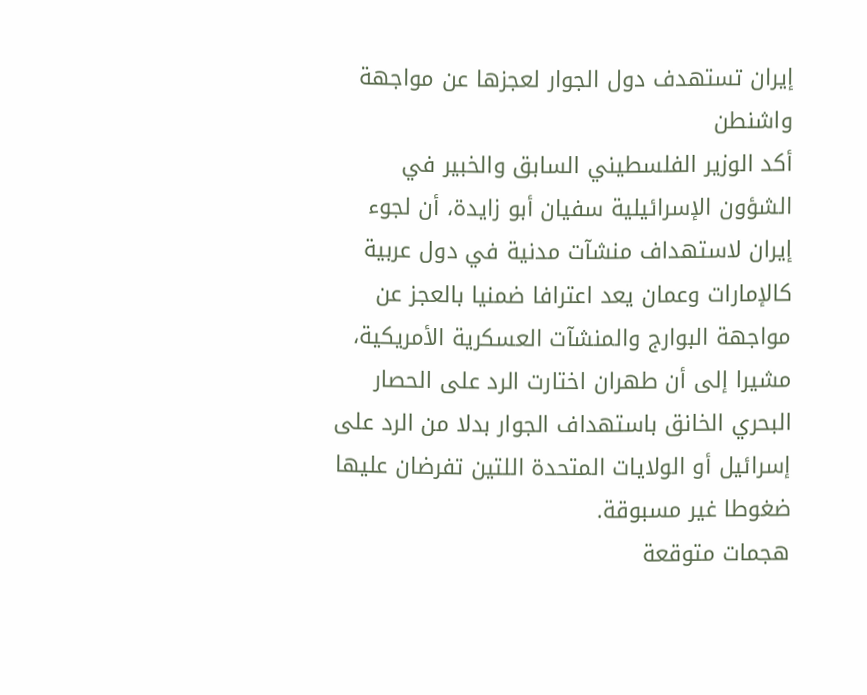إيران تستهدف دول الجوار لعجزها عن مواجهة واشنطن
أكد الوزير الفلسطيني السابق والخبير في الشؤون الإسرائيلية سفيان أبو زايدة، أن لجوء إيران لاستهداف منشآت مدنية في دول عربية كالإمارات وعمان يعد اعترافا ضمنيا بالعجز عن مواجهة البوارج والمنشآت العسكرية الأمريكية، مشيرا إلى أن طهران اختارت الرد على الحصار البحري الخانق باستهداف الجوار بدلا من الرد على إسرائيل أو الولايات المتحدة اللتين تفرضان عليها ضغوطا غير مسبوقة.
هجمات متوقعة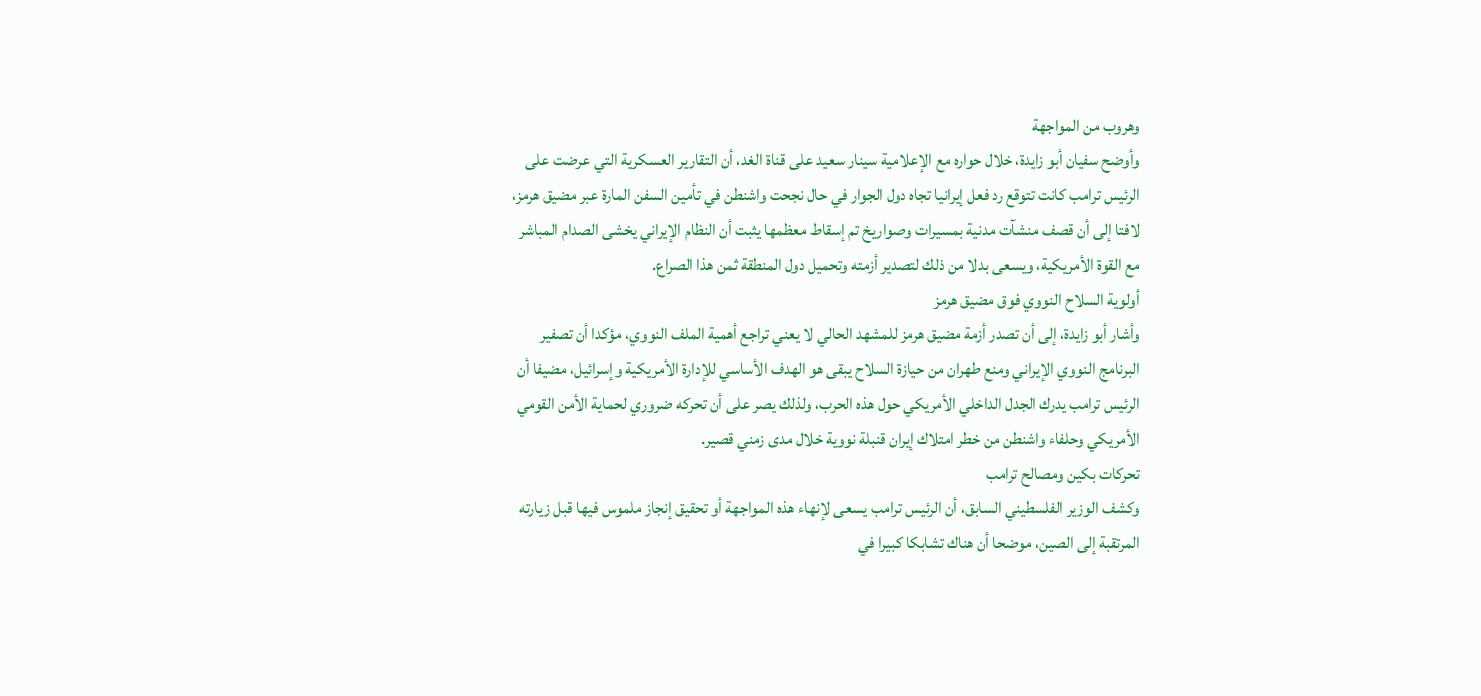وهروب من المواجهة
وأوضح سفيان أبو زايدة، خلال حواره مع الإعلامية سينار سعيد على قناة الغد، أن التقارير العسكرية التي عرضت على الرئيس ترامب كانت تتوقع رد فعل إيرانيا تجاه دول الجوار في حال نجحت واشنطن في تأمين السفن المارة عبر مضيق هرمز، لافتا إلى أن قصف منشآت مدنية بمسيرات وصواريخ تم إسقاط معظمها يثبت أن النظام الإيراني يخشى الصدام المباشر مع القوة الأمريكية، ويسعى بدلا من ذلك لتصدير أزمته وتحميل دول المنطقة ثمن هذا الصراع.
أولوية السلاح النووي فوق مضيق هرمز
وأشار أبو زايدة، إلى أن تصدر أزمة مضيق هرمز للمشهد الحالي لا يعني تراجع أهمية الملف النووي، مؤكدا أن تصفير البرنامج النووي الإيراني ومنع طهران من حيازة السلاح يبقى هو الهدف الأساسي للإدارة الأمريكية وإسرائيل، مضيفا أن الرئيس ترامب يدرك الجدل الداخلي الأمريكي حول هذه الحرب، ولذلك يصر على أن تحركه ضروري لحماية الأمن القومي الأمريكي وحلفاء واشنطن من خطر امتلاك إيران قنبلة نووية خلال مدى زمني قصير.
تحركات بكين ومصالح ترامب
وكشف الوزير الفلسطيني السابق، أن الرئيس ترامب يسعى لإنهاء هذه المواجهة أو تحقيق إنجاز ملموس فيها قبل زيارته المرتقبة إلى الصين، موضحا أن هناك تشابكا كبيرا في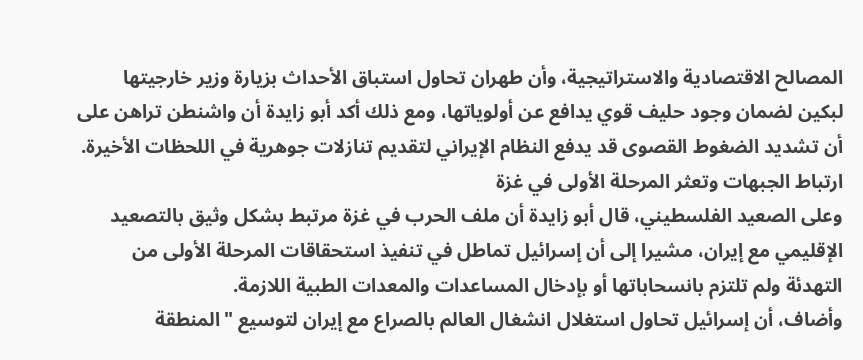المصالح الاقتصادية والاستراتيجية، وأن طهران تحاول استباق الأحداث بزيارة وزير خارجيتها لبكين لضمان وجود حليف قوي يدافع عن أولوياتها، ومع ذلك أكد أبو زايدة أن واشنطن تراهن على أن تشديد الضغوط القصوى قد يدفع النظام الإيراني لتقديم تنازلات جوهرية في اللحظات الأخيرة.
ارتباط الجبهات وتعثر المرحلة الأولى في غزة
وعلى الصعيد الفلسطيني، قال أبو زايدة أن ملف الحرب في غزة مرتبط بشكل وثيق بالتصعيد الإقليمي مع إيران، مشيرا إلى أن إسرائيل تماطل في تنفيذ استحقاقات المرحلة الأولى من التهدئة ولم تلتزم بانسحاباتها أو بإدخال المساعدات والمعدات الطبية اللازمة.
وأضاف، أن إسرائيل تحاول استغلال انشغال العالم بالصراع مع إيران لتوسيع "المنطقة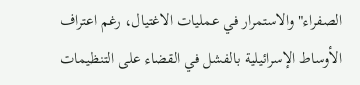الصفراء" والاستمرار في عمليات الاغتيال، رغم اعتراف الأوساط الإسرائيلية بالفشل في القضاء على التنظيمات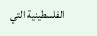الفلسطينية التي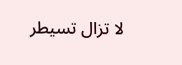لا تزال تسيطر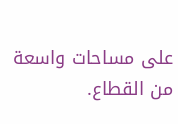على مساحات واسعة من القطاع.